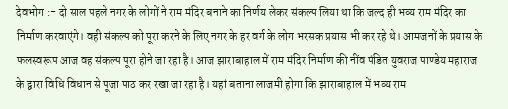देवभोग :- दो साल पहले नगर के लोगों ने राम मंदिर बनाने का निर्णय लेकर संकल्प लिया था कि जल्द ही भव्य राम मंदिर का निर्माण करवाएंगे। वही संकल्प को पूरा करने के लिए नगर के हर वर्ग के लोग भरसक प्रयास भी कर रहे थे। आमजनों के प्रयास के फलस्वरूप आज वह संकल्प पूरा होने जा रहा है। आज झाराबाहाल में राम मंदिर निर्माण की नींव पंडित युवराज पाण्डेय महाराज के द्वारा विधि विधान से पूजा पाठ कर रखा जा रहा है। यहां बताना लाजमी होगा कि झाराबाहाल में भव्य राम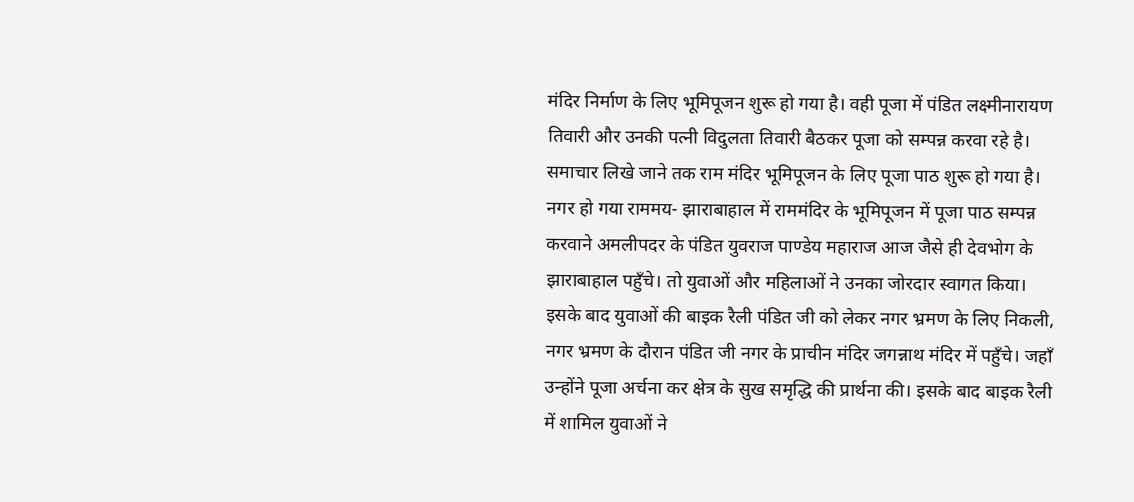मंदिर निर्माण के लिए भूमिपूजन शुरू हो गया है। वही पूजा में पंडित लक्ष्मीनारायण तिवारी और उनकी पत्नी विदुलता तिवारी बैठकर पूजा को सम्पन्न करवा रहे है। समाचार लिखे जाने तक राम मंदिर भूमिपूजन के लिए पूजा पाठ शुरू हो गया है।
नगर हो गया राममय- झाराबाहाल में राममंदिर के भूमिपूजन में पूजा पाठ सम्पन्न करवाने अमलीपदर के पंडित युवराज पाण्डेय महाराज आज जैसे ही देवभोग के झाराबाहाल पहुँचे। तो युवाओं और महिलाओं ने उनका जोरदार स्वागत किया। इसके बाद युवाओं की बाइक रैली पंडित जी को लेकर नगर भ्रमण के लिए निकली, नगर भ्रमण के दौरान पंडित जी नगर के प्राचीन मंदिर जगन्नाथ मंदिर में पहुँचे। जहाँ उन्होंने पूजा अर्चना कर क्षेत्र के सुख समृद्धि की प्रार्थना की। इसके बाद बाइक रैली में शामिल युवाओं ने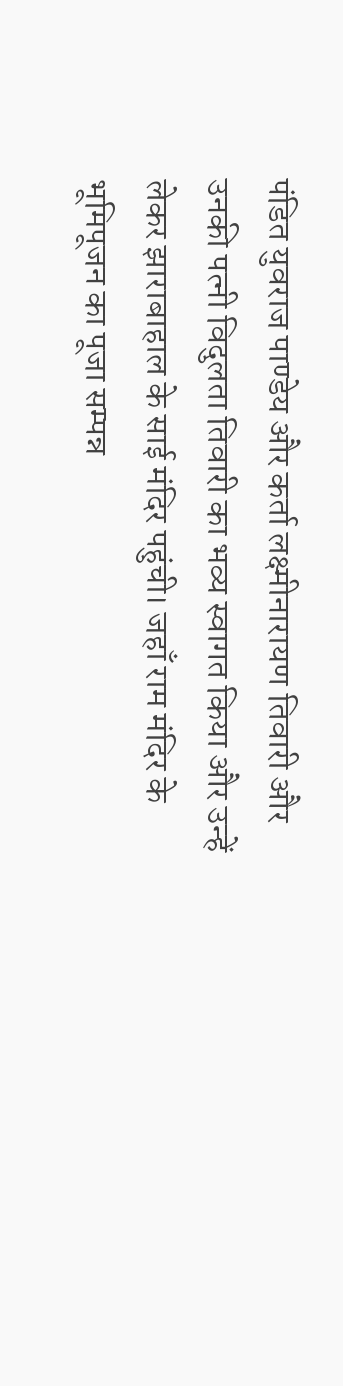पंडित युवराज पाण्डेय और कर्ता लक्ष्मीनारायण तिवारी और उनकी पत्नी विदुलता तिवारी का भव्य स्वागत किया और उन्हें लेकर झाराबाहाल के साई मंदिर पहुंची। जहाँ राम मंदिर के भूमिपूजन का पूजा सम्पन्न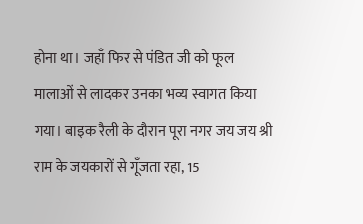होना था। जहाँ फिर से पंडित जी को फूल मालाओं से लादकर उनका भव्य स्वागत किया गया। बाइक रैली के दौरान पूरा नगर जय जय श्री राम के जयकारों से गूँजता रहा, 15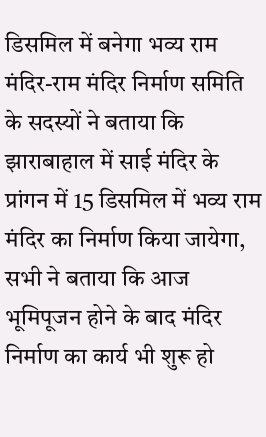डिसमिल में बनेगा भव्य राम मंदिर-राम मंदिर निर्माण समिति के सदस्यों ने बताया कि झाराबाहाल में साई मंदिर के प्रांगन में 15 डिसमिल में भव्य राम मंदिर का निर्माण किया जायेगा, सभी ने बताया कि आज भूमिपूजन होने के बाद मंदिर निर्माण का कार्य भी शुरू हो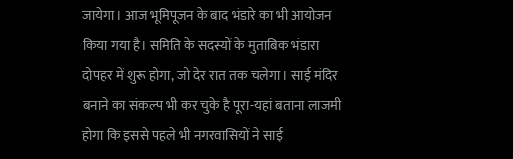जायेगा। आज भूमिपूजन के बाद भंडारे का भी आयोजन किया गया है। समिति के सदस्यों के मुताबिक भंडारा दोपहर में शुरू होगा, जो देर रात तक चलेगा। साई मंदिर बनाने का संकल्प भी कर चुके है पूरा-यहां बताना लाजमी होगा कि इससे पहले भी नगरवासियों ने साई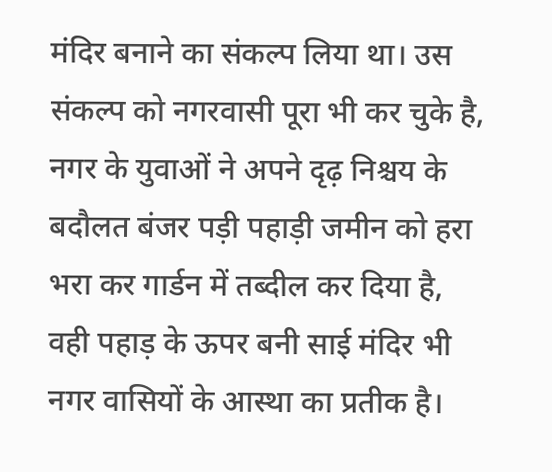मंदिर बनाने का संकल्प लिया था। उस संकल्प को नगरवासी पूरा भी कर चुके है, नगर के युवाओं ने अपने दृढ़ निश्चय के बदौलत बंजर पड़ी पहाड़ी जमीन को हरा भरा कर गार्डन में तब्दील कर दिया है, वही पहाड़ के ऊपर बनी साई मंदिर भी नगर वासियों के आस्था का प्रतीक है।